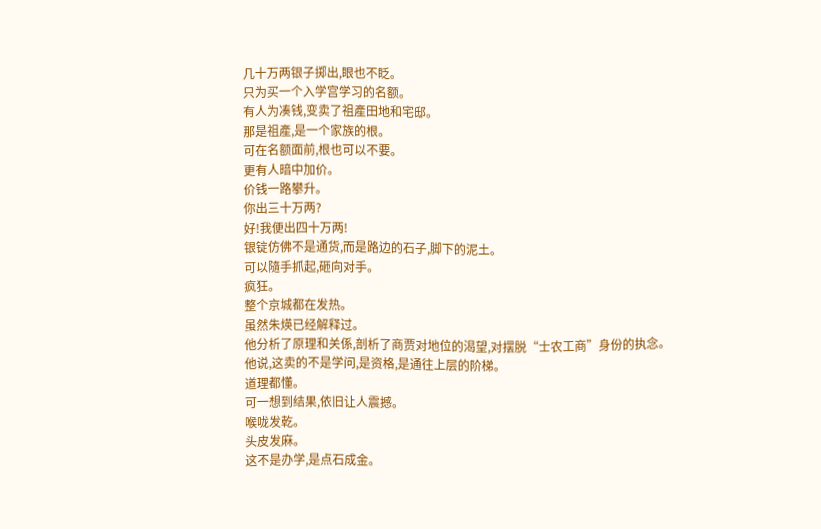几十万两银子掷出,眼也不眨。
只为买一个入学宫学习的名额。
有人为凑钱,变卖了祖產田地和宅邸。
那是祖產,是一个家族的根。
可在名额面前,根也可以不要。
更有人暗中加价。
价钱一路攀升。
你出三十万两?
好!我便出四十万两!
银锭仿佛不是通货,而是路边的石子,脚下的泥土。
可以隨手抓起,砸向对手。
疯狂。
整个京城都在发热。
虽然朱煐已经解释过。
他分析了原理和关係,剖析了商贾对地位的渴望,对摆脱“士农工商”身份的执念。
他说,这卖的不是学问,是资格,是通往上层的阶梯。
道理都懂。
可一想到结果,依旧让人震撼。
喉咙发乾。
头皮发麻。
这不是办学,是点石成金。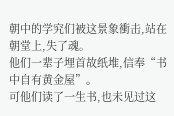朝中的学究们被这景象衝击,站在朝堂上,失了魂。
他们一辈子埋首故纸堆,信奉“书中自有黄金屋”。
可他们读了一生书,也未见过这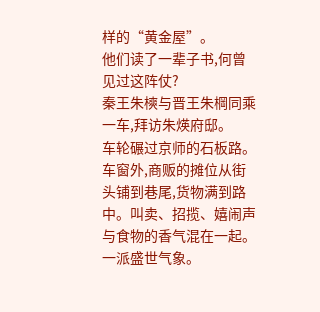样的“黄金屋”。
他们读了一辈子书,何曾见过这阵仗?
秦王朱樉与晋王朱棡同乘一车,拜访朱煐府邸。
车轮碾过京师的石板路。
车窗外,商贩的摊位从街头铺到巷尾,货物满到路中。叫卖、招揽、嬉闹声与食物的香气混在一起。
一派盛世气象。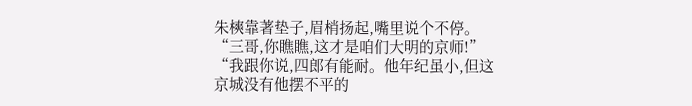朱樉靠著垫子,眉梢扬起,嘴里说个不停。
“三哥,你瞧瞧,这才是咱们大明的京师!”
“我跟你说,四郎有能耐。他年纪虽小,但这京城没有他摆不平的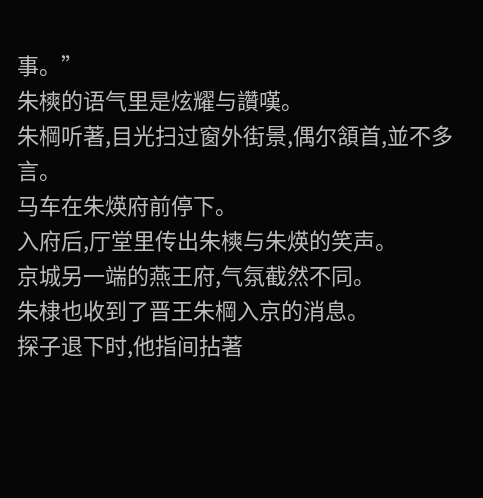事。”
朱樉的语气里是炫耀与讚嘆。
朱棡听著,目光扫过窗外街景,偶尔頷首,並不多言。
马车在朱煐府前停下。
入府后,厅堂里传出朱樉与朱煐的笑声。
京城另一端的燕王府,气氛截然不同。
朱棣也收到了晋王朱棡入京的消息。
探子退下时,他指间拈著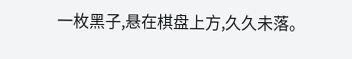一枚黑子,悬在棋盘上方,久久未落。